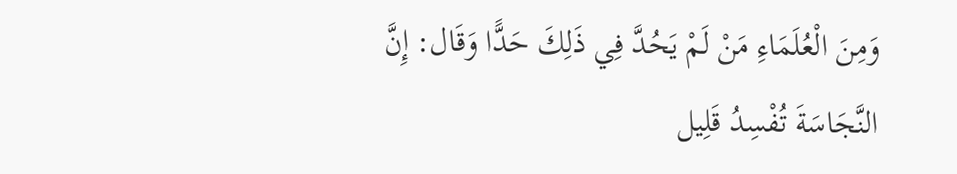وَمِنَ الْعُلَمَاءِ مَنْ لَمْ يَحُدَّ فِي ذَلِكَ حَدًّا وَقَال: إِنَّ النَّجَاسَةَ تُفْسِدُ قَلِيل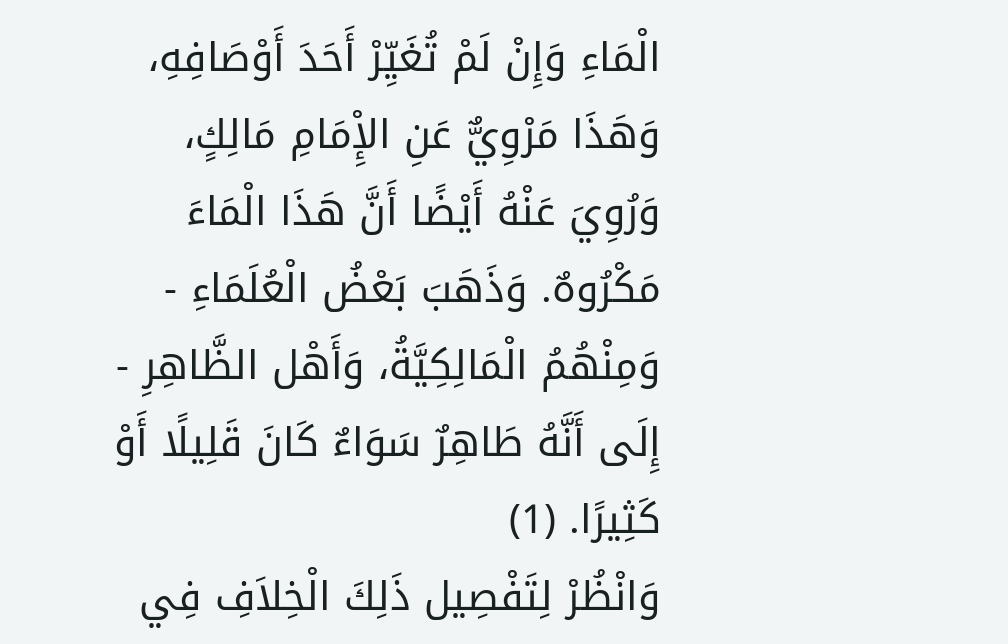الْمَاءِ وَإِنْ لَمْ تُغَيِّرْ أَحَدَ أَوْصَافِهِ، وَهَذَا مَرْوِيٌّ عَنِ الإِْمَامِ مَالِكٍ، وَرُوِيَ عَنْهُ أَيْضًا أَنَّ هَذَا الْمَاءَ مَكْرُوهٌ. وَذَهَبَ بَعْضُ الْعُلَمَاءِ - وَمِنْهُمُ الْمَالِكِيَّةُ، وَأَهْل الظَّاهِرِ - إِلَى أَنَّهُ طَاهِرٌ سَوَاءٌ كَانَ قَلِيلًا أَوْ كَثِيرًا. (1)
وَانْظُرْ لِتَفْصِيل ذَلِكَ الْخِلاَفِ فِي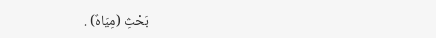بَحْثِ (مِيَاهٌ) .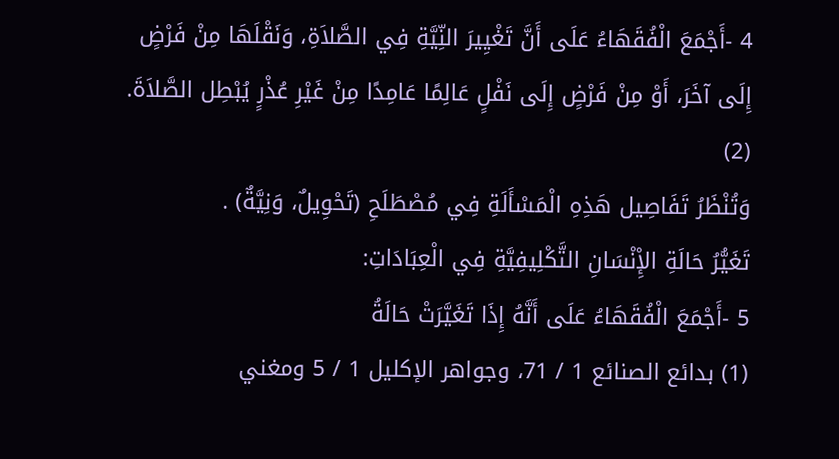4 -أَجْمَعَ الْفُقَهَاءُ عَلَى أَنَّ تَغْيِيرَ النِّيَّةِ فِي الصَّلاَةِ، وَنَقْلَهَا مِنْ فَرْضٍ إِلَى آخَرَ، أَوْ مِنْ فَرْضٍ إِلَى نَفْلٍ عَالِمًا عَامِدًا مِنْ غَيْرِ عُذْرٍ يُبْطِل الصَّلاَةَ. (2)
وَتُنْظَرُ تَفَاصِيل هَذِهِ الْمَسْأَلَةِ فِي مُصْطَلَحِ (تَحْوِيلٌ، وَنِيَّةٌ) .
تَغَيُّرُ حَالَةِ الإِْنْسَانِ التَّكْلِيفِيَّةِ فِي الْعِبَادَاتِ:
5 -أَجْمَعَ الْفُقَهَاءُ عَلَى أَنَّهُ إِذَا تَغَيَّرَتْ حَالَةُ
(1) بدائع الصنائع 1 / 71، وجواهر الإكليل 1 / 5 ومغني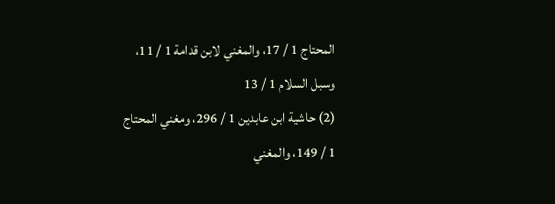المحتاج 1 / 17، والمغني لابن قدامة 1 / 11، وسبل السلام 1 / 13
(2) حاشية ابن عابدين 1 / 296، ومغني المحتاج 1 / 149، والمغني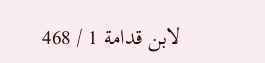لابن قدامة 1 / 468